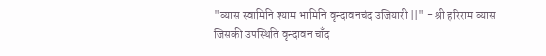"व्यास स्वामिनि श्याम भामिनि वृन्दावनचंद उजियारी ||" - श्री हरिराम व्यास जिसकी उपस्थिति वृन्दावन चाँद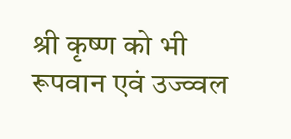श्री कृष्ण को भी रूपवान एवं उज्व्वल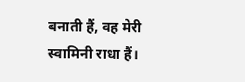बनाती हैं, वह मेरी स्वामिनी राधा हैं।